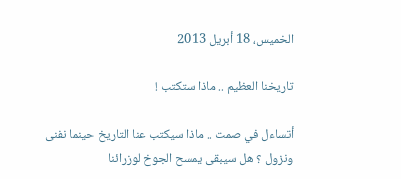الخميس، 18 أبريل 2013

تاريخنا العظيم .. ماذا ستكتب !

أتساءل في صمت .. ماذا سيكتب عنا التاريخ حينما نفنى ونزول ؟ هل سيبقى يمسح الجوخ لوزرائنا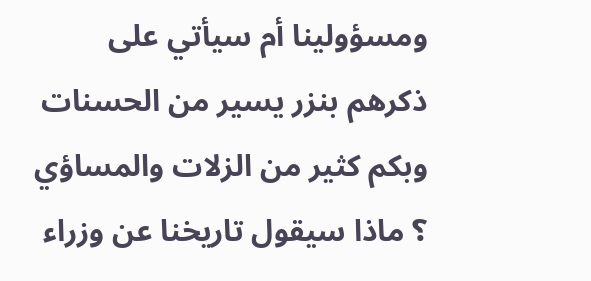ومسؤولينا أم سيأتي على ذكرهم بنزر يسير من الحسنات وبكم كثير من الزلات والمساؤي ؟ ماذا سيقول تاريخنا عن وزراء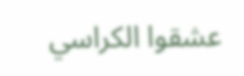عشقوا الكراسي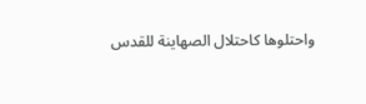واحتلوها كاحتلال الصهاينة للقدس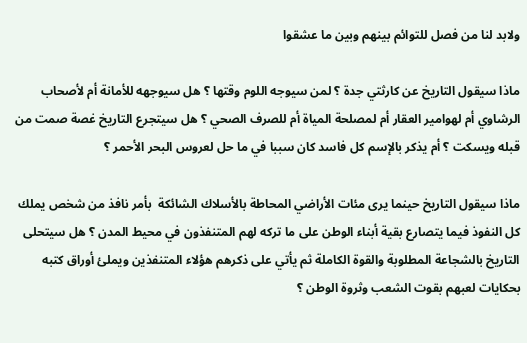ولابد لنا من فصل للتوائم بينهم وبين ما عشقوا

ماذا سيقول التاريخ عن كارثتي جدة ؟ لمن سيوجه اللوم وقتها ؟ هل سيوجهه للأمانة أم لأصحاب الرشاوي أم لهوامير العقار أم لمصلحة المياة أم للصرف الصحي ؟ هل سيتجرع التاريخ غصة صمت من قبله ويسكت ؟ أم يذكر بالإسم كل فاسد كان سببا في ما حل لعروس البحر الأحمر ؟

ماذا سيقول التاريخ حينما يرى مئات الأراضي المحاطة بالأسلاك الشائكة  بأمر نافذ من شخص يملك كل النفوذ فيما يتصارع بقية أبناء الوطن على ما تركه لهم المتنفذون في محيط المدن ؟ هل سيتحلى التاريخ بالشجاعة المطلوبة والقوة الكاملة ثم يأتي على ذكرهم هؤلاء المتنفذين ويملئ أوراق كتبه بحكايات لعبهم بقوت الشعب وثروة الوطن ؟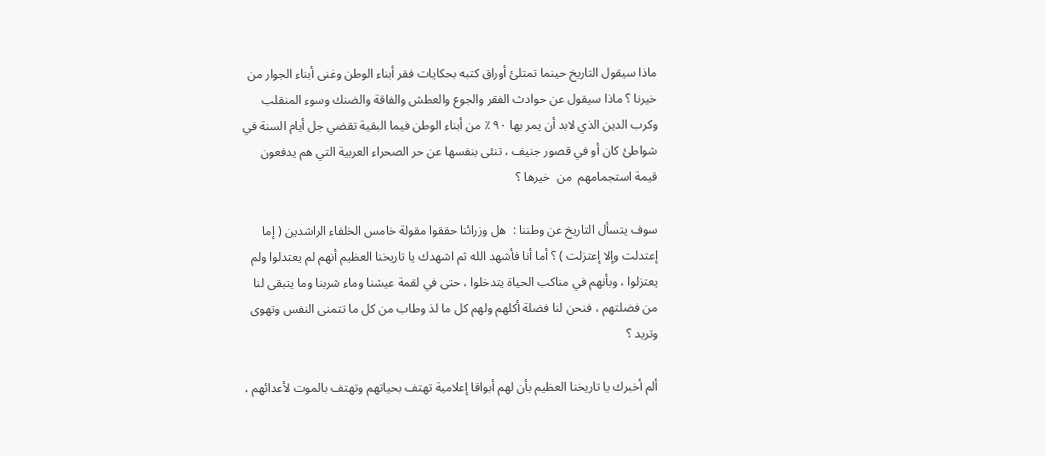ماذا سيقول التاريخ حينما تمتلئ أوراق كتبه بحكايات فقر أبناء الوطن وغنى أبناء الجوار من خيرنا ؟ ماذا سيقول عن حوادث الفقر والجوع والعطش والفاقة والضنك وسوء المنقلب وكرب الدين الذي لابد أن يمر بها ٩٠ ٪ من أبناء الوطن فيما البقية تقضي جل أيام السنة في شواطئ كان أو في قصور جنيف ، تنئى بنفسها عن حر الصحراء العربية التي هم يدفعون قيمة استجمامهم  من  خيرها ؟

سوف يتسأل التاريخ عن وطننا :  هل وزرائنا حققوا مقولة خامس الخلفاء الراشدين ( إما إعتدلت وإلا إعتزلت ) ؟ أما أنا فأشهد الله ثم اشهدك يا تاريخنا العظيم أنهم لم يعتدلوا ولم يعتزلوا ، وبأنهم في مناكب الحياة يتدخلوا ، حتى في لقمة عيشنا وماء شربنا وما يتبقى لنا من فضلتهم ، فنحن لنا فضلة أكلهم ولهم كل ما لذ وطاب من كل ما تتمنى النفس وتهوى وتريد ؟

ألم أخبرك يا تاريخنا العظيم بأن لهم أبواقا إعلامية تهتف بحياتهم وتهتف بالموت لأعدائهم ،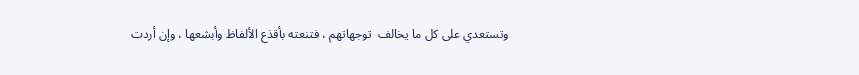وتستعدي على كل ما يخالف  توجهاتهم ، فتنعته بأقذع الألفاظ وأبشعها ، وإن أردت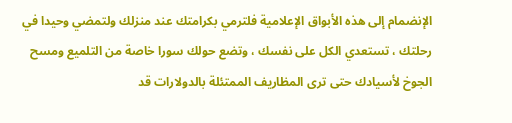الإنضمام إلى هذه الأبواق الإعلامية فلترمي بكرامتك عند منزلك ولتمضي وحيدا في رحلتك ، تستعدي الكل على نفسك ، وتضع حولك سورا خاصة من التلميع ومسح الجوخ لأسيادك حتى ترى المظاريف الممتئلة بالدولارات قد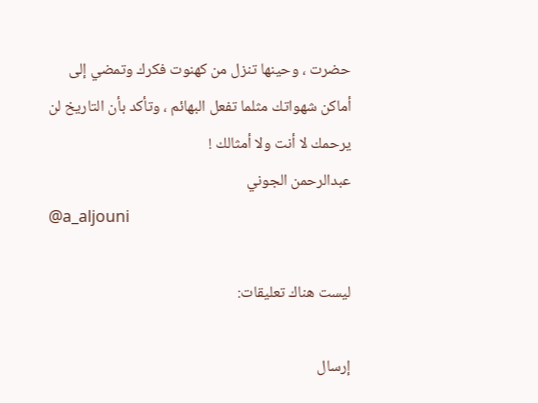حضرت ، وحينها تنزل من كهنوت فكرك وتمضي إلى أماكن شهواتك مثلما تفعل البهائم ، وتأكد بأن التاريخ لن يرحمك لا أنت ولا أمثالك !
عبدالرحمن الجوني
@a_aljouni

ليست هناك تعليقات:

إرسال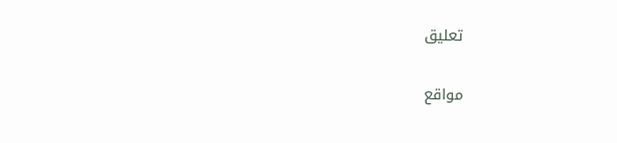تعليق

مواقع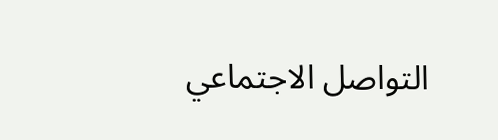التواصل الاجتماعي